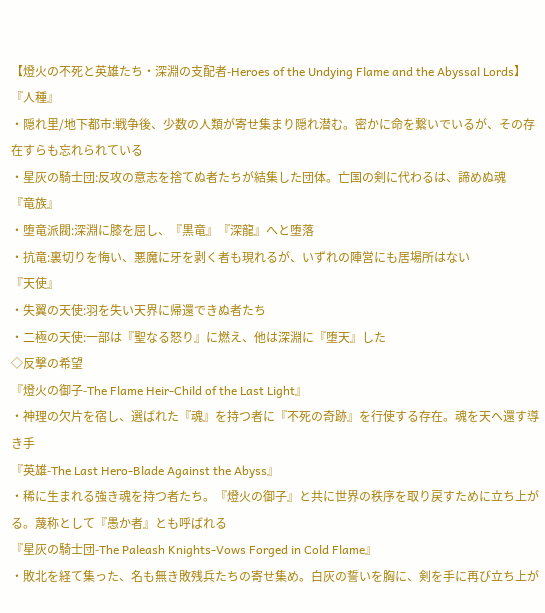【燈火の不死と英雄たち・深淵の支配者-Heroes of the Undying Flame and the Abyssal Lords】
『人種』
・隠れ里/地下都市:戦争後、少数の人類が寄せ集まり隠れ潜む。密かに命を繋いでいるが、その存在すらも忘れられている
・星灰の騎士団:反攻の意志を捨てぬ者たちが結集した団体。亡国の剣に代わるは、諦めぬ魂
『竜族』
・堕竜派閥:深淵に膝を屈し、『黒竜』『深龍』へと堕落
・抗竜:裏切りを悔い、悪魔に牙を剥く者も現れるが、いずれの陣営にも居場所はない
『天使』
・失翼の天使:羽を失い天界に帰還できぬ者たち
・二極の天使:一部は『聖なる怒り』に燃え、他は深淵に『堕天』した
◇反撃の希望
『燈火の御子-The Flame Heir‐Child of the Last Light』
・神理の欠片を宿し、選ばれた『魂』を持つ者に『不死の奇跡』を行使する存在。魂を天へ還す導き手
『英雄-The Last Hero‐Blade Against the Abyss』
・稀に生まれる強き魂を持つ者たち。『燈火の御子』と共に世界の秩序を取り戻すために立ち上がる。蔑称として『愚か者』とも呼ばれる
『星灰の騎士団-The Paleash Knights‐Vows Forged in Cold Flame』
・敗北を経て集った、名も無き敗残兵たちの寄せ集め。白灰の誓いを胸に、剣を手に再び立ち上が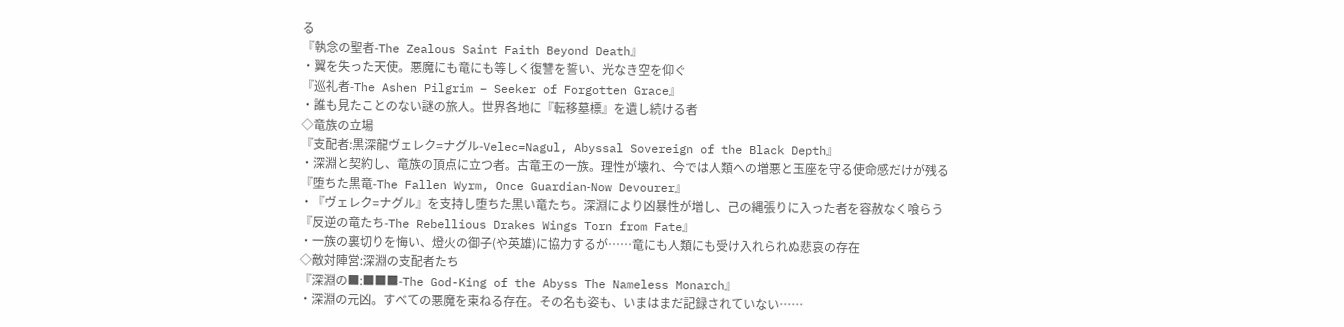る
『執念の聖者-The Zealous Saint Faith Beyond Death』
・翼を失った天使。悪魔にも竜にも等しく復讐を誓い、光なき空を仰ぐ
『巡礼者-The Ashen Pilgrim – Seeker of Forgotten Grace』
・誰も見たことのない謎の旅人。世界各地に『転移墓標』を遺し続ける者
◇竜族の立場
『支配者:黒深龍ヴェレク=ナグル-Velec=Nagul, Abyssal Sovereign of the Black Depth』
・深淵と契約し、竜族の頂点に立つ者。古竜王の一族。理性が壊れ、今では人類への増悪と玉座を守る使命感だけが残る
『堕ちた黒竜-The Fallen Wyrm, Once Guardian‐Now Devourer』
・『ヴェレク=ナグル』を支持し堕ちた黒い竜たち。深淵により凶暴性が増し、己の縄張りに入った者を容赦なく喰らう
『反逆の竜たち-The Rebellious Drakes Wings Torn from Fate』
・一族の裏切りを悔い、燈火の御子(や英雄)に協力するが……竜にも人類にも受け入れられぬ悲哀の存在
◇敵対陣営:深淵の支配者たち
『深淵の■:■■■-The God-King of the Abyss The Nameless Monarch』
・深淵の元凶。すべての悪魔を束ねる存在。その名も姿も、いまはまだ記録されていない……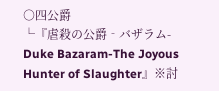○四公爵
└『虐殺の公爵‐バザラム-Duke Bazaram‐The Joyous Hunter of Slaughter』※討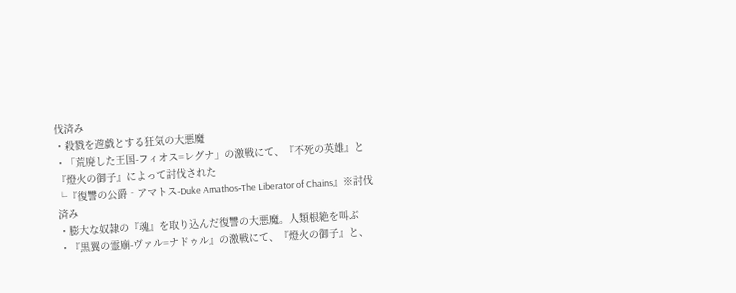伐済み
・殺戮を遊戯とする狂気の大悪魔
・「荒廃した王国-フィオス=レグナ」の激戦にて、『不死の英雄』と『燈火の御子』によって討伐された
└『復讐の公爵‐アマトス-Duke Amathos‐The Liberator of Chains』※討伐済み
・膨大な奴隷の『魂』を取り込んだ復讐の大悪魔。人類根絶を叫ぶ
・『黒翼の霊廟-ヴァル=ナドゥル』の激戦にて、『燈火の御子』と、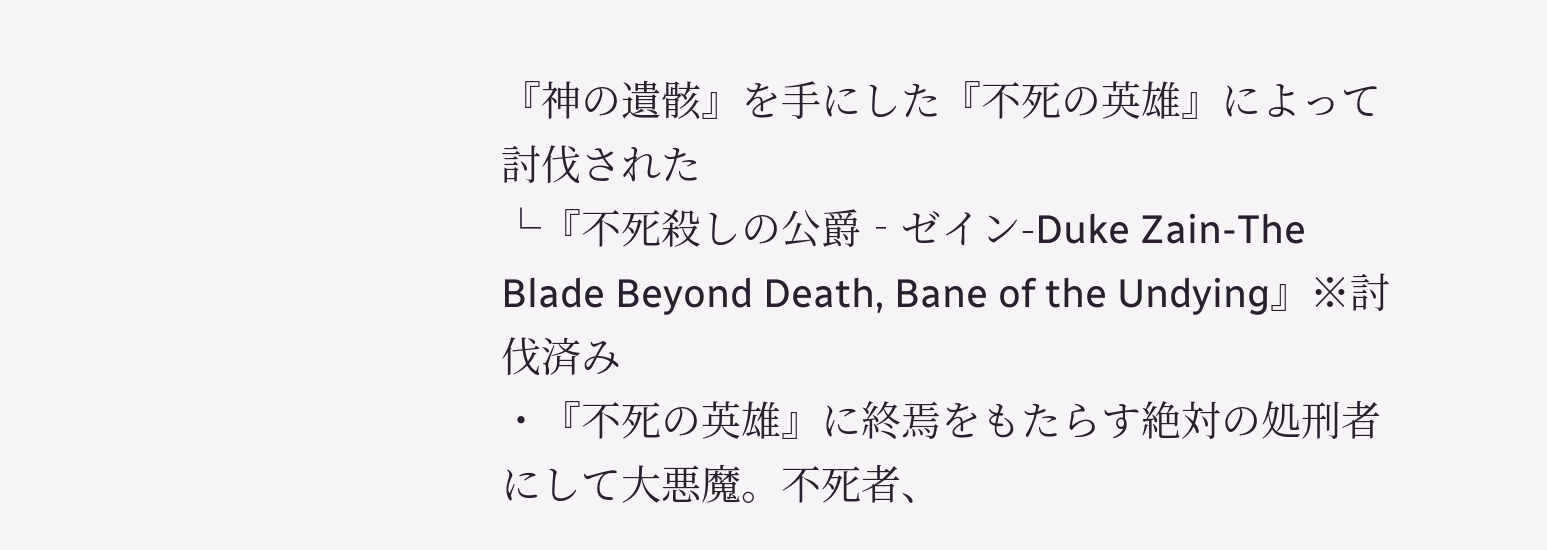『神の遺骸』を手にした『不死の英雄』によって討伐された
└『不死殺しの公爵‐ゼイン-Duke Zain‐The Blade Beyond Death, Bane of the Undying』※討伐済み
・『不死の英雄』に終焉をもたらす絶対の処刑者にして大悪魔。不死者、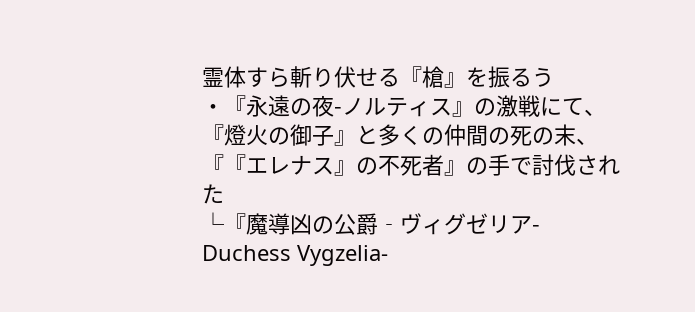霊体すら斬り伏せる『槍』を振るう
・『永遠の夜-ノルティス』の激戦にて、『燈火の御子』と多くの仲間の死の末、『『エレナス』の不死者』の手で討伐された
└『魔導凶の公爵‐ヴィグゼリア-Duchess Vygzelia‐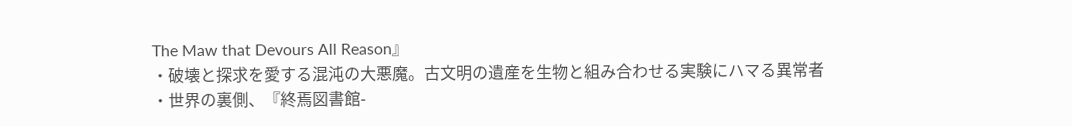The Maw that Devours All Reason』
・破壊と探求を愛する混沌の大悪魔。古文明の遺産を生物と組み合わせる実験にハマる異常者
・世界の裏側、『終焉図書館-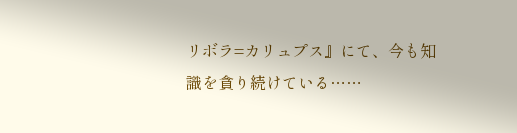リボラ=カリュプス』にて、今も知識を貪り続けている……